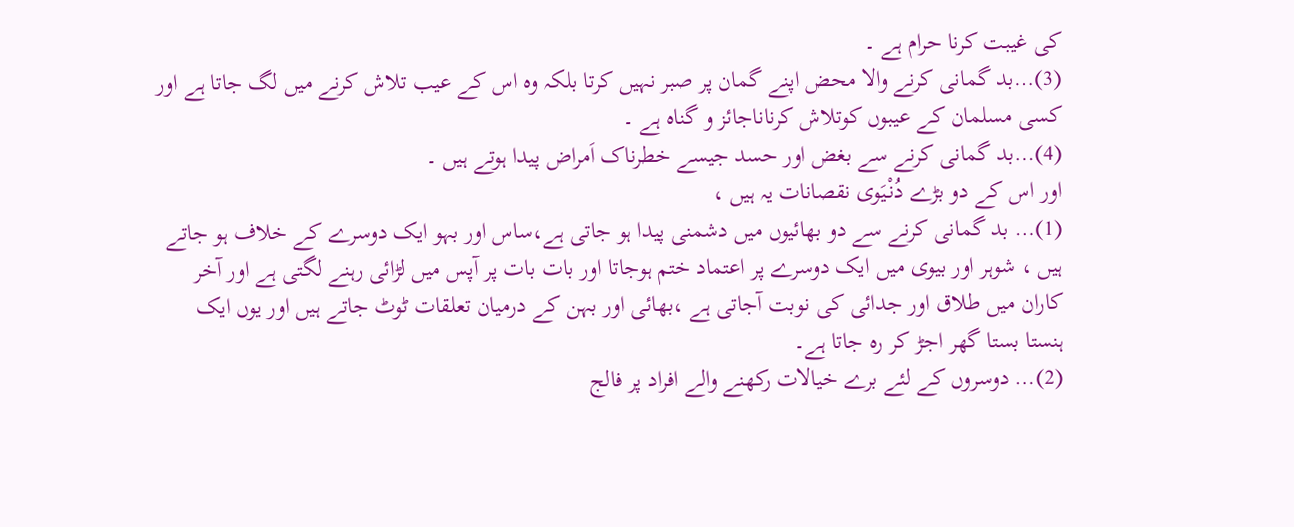کی غیبت کرنا حرام ہے ۔
(3)…بد گمانی کرنے والا محض اپنے گمان پر صبر نہیں کرتا بلکہ وہ اس کے عیب تلاش کرنے میں لگ جاتا ہے اور کسی مسلمان کے عیبوں کوتلاش کرناناجائز و گناہ ہے ۔
(4)…بد گمانی کرنے سے بغض اور حسد جیسے خطرناک اَمراض پیدا ہوتے ہیں ۔
اور اس کے دو بڑے دُنْیَوی نقصانات یہ ہیں ،
(1)… بد گمانی کرنے سے دو بھائیوں میں دشمنی پیدا ہو جاتی ہے،ساس اور بہو ایک دوسرے کے خلاف ہو جاتے ہیں ، شوہر اور بیوی میں ایک دوسرے پر اعتماد ختم ہوجاتا اور بات بات پر آپس میں لڑائی رہنے لگتی ہے اور آخر کاران میں طلاق اور جدائی کی نوبت آجاتی ہے ،بھائی اور بہن کے درمیان تعلقات ٹوٹ جاتے ہیں اور یوں ایک ہنستا بستا گھر اجڑ کر رہ جاتا ہے۔
(2)… دوسروں کے لئے برے خیالات رکھنے والے افراد پر فالج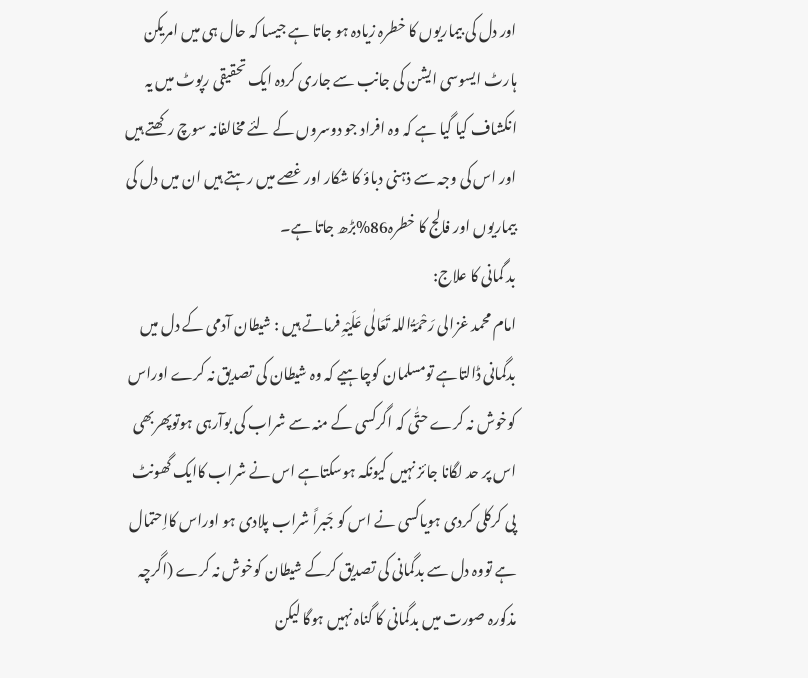اور دل کی بیماریوں کا خطرہ زیادہ ہو جاتا ہے جیسا کہ حال ہی میں امریکن ہارٹ ایسوسی ایشن کی جانب سے جاری کردہ ایک تحقیقی رپوٹ میں یہ انکشاف کیا گیا ہے کہ وہ افراد جو دوسروں کے لئے مخالفانہ سوچ رکھتے ہیں اور اس کی وجہ سے ذہنی دباؤ کا شکار اور غصے میں رہتے ہیں ان میں دل کی بیماریوں اور فالج کا خطرہ86%بڑھ جاتا ہے۔
بد گمانی کا علاج:
امام محمد غزالی رَحْمَۃُاللہ تَعَالٰی عَلَیْہِ فرماتے ہیں : شیطان آدمی کے دل میں بدگمانی ڈالتاہے تومسلمان کوچاہیے کہ وہ شیطان کی تصدیق نہ کرے اوراس کوخوش نہ کرے حتّٰی کہ اگرکسی کے منہ سے شراب کی بوآرہی ہوتوپھربھی اس پر حد لگانا جائز نہیں کیونکہ ہوسکتاہے اس نے شراب کاایک گھونٹ پی کرکلی کردی ہویاکسی نے اس کو جَبراً شراب پلادی ہو اوراس کااِحتمال ہے تووہ دل سے بدگمانی کی تصدیق کرکے شیطان کوخوش نہ کرے (اگرچہ مذکورہ صورت میں بدگمانی کا گناہ نہیں ہوگا لیکن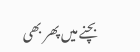بچنے میں پھر بھی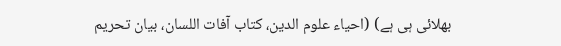بھلائی ہی ہے) (احیاء علوم الدین، کتاب آفات اللسان، بیان تحریم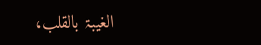الغیبۃ بالقلب،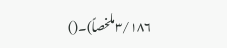۳/۱۸۶ملخصاً)۔()